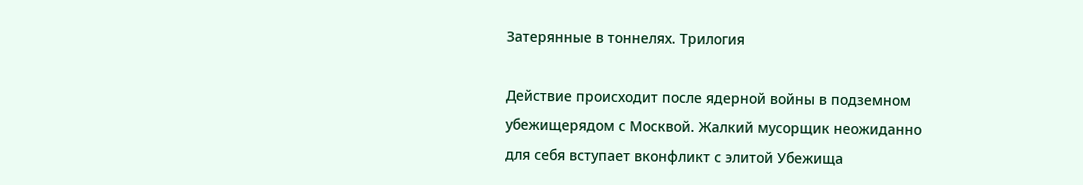Затерянные в тоннелях. Трилогия

Действие происходит после ядерной войны в подземном убежищерядом с Москвой. Жалкий мусорщик неожиданно для себя вступает вконфликт с элитой Убежища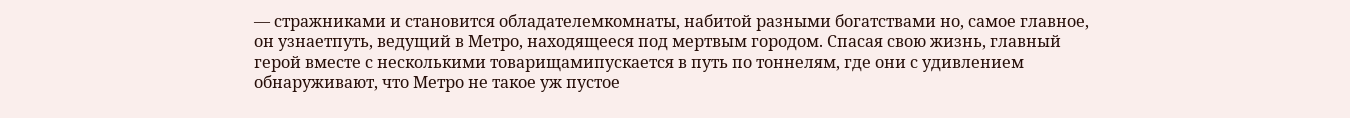— стражниками и становится обладателемкомнаты, набитой разными богатствами но, самое главное, он узнаетпуть, ведущий в Метро, находящееся под мертвым городом. Спасая свою жизнь, главный герой вместе с несколькими товарищамипускается в путь по тоннелям, где они с удивлением обнаруживают, что Метро не такое уж пустое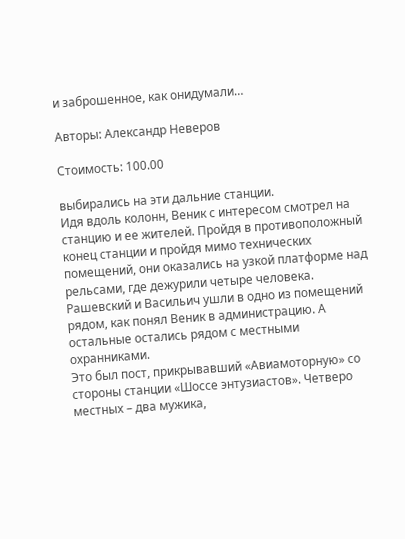и заброшенное, как онидумали…

Авторы: Александр Неверов

Стоимость: 100.00

выбирались на эти дальние станции.
Идя вдоль колонн, Веник с интересом смотрел на станцию и ее жителей. Пройдя в противоположный конец станции и пройдя мимо технических помещений, они оказались на узкой платформе над рельсами, где дежурили четыре человека. Рашевский и Васильич ушли в одно из помещений рядом, как понял Веник в администрацию. А остальные остались рядом с местными охранниками.
Это был пост, прикрывавший «Авиамоторную» со стороны станции «Шоссе энтузиастов». Четверо местных – два мужика,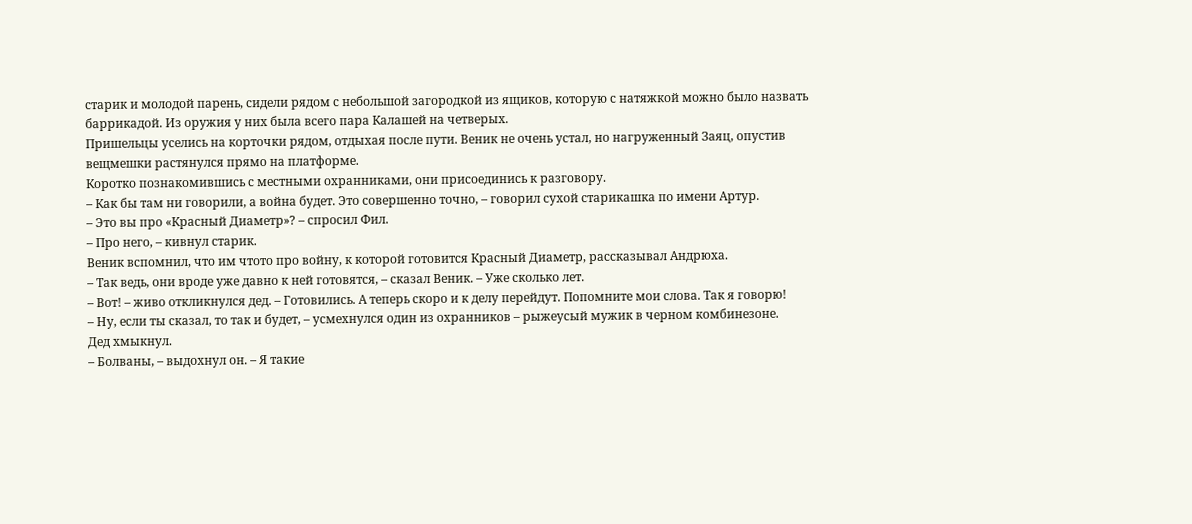старик и молодой парень, сидели рядом с небольшой загородкой из ящиков, которую с натяжкой можно было назвать баррикадой. Из оружия у них была всего пара Калашей на четверых.
Пришельцы уселись на корточки рядом, отдыхая после пути. Веник не очень устал, но нагруженный Заяц, опустив вещмешки растянулся прямо на платформе.
Коротко познакомившись с местными охранниками, они присоединись к разговору.
– Как бы там ни говорили, а война будет. Это совершенно точно, – говорил сухой старикашка по имени Артур.
– Это вы про «Красный Диаметр»? – спросил Фил.
– Про него, – кивнул старик.
Веник вспомнил, что им чтото про войну, к которой готовится Красный Диаметр, рассказывал Андрюха.
– Так ведь, они вроде уже давно к ней готовятся, – сказал Веник. – Уже сколько лет.
– Вот! – живо откликнулся дед. – Готовились. А теперь скоро и к делу перейдут. Попомните мои слова. Так я говорю!
– Ну, если ты сказал, то так и будет, – усмехнулся один из охранников – рыжеусый мужик в черном комбинезоне.
Дед хмыкнул.
– Болваны, – выдохнул он. – Я такие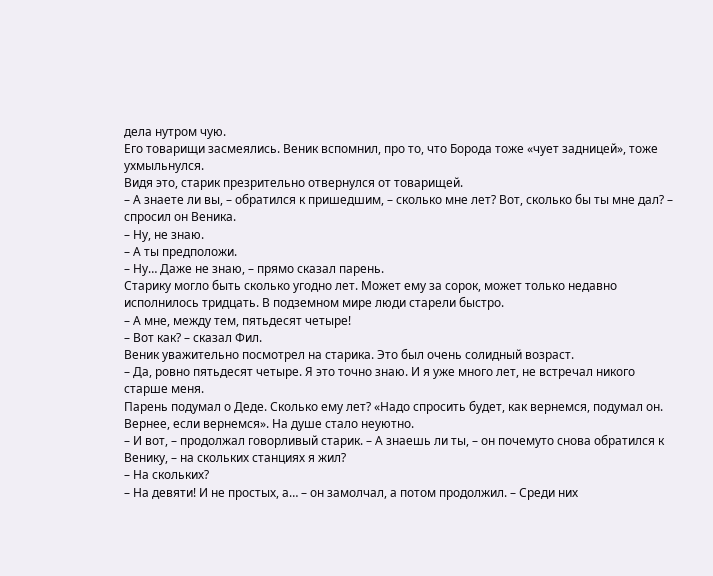дела нутром чую.
Его товарищи засмеялись. Веник вспомнил, про то, что Борода тоже «чует задницей», тоже ухмыльнулся.
Видя это, старик презрительно отвернулся от товарищей.
– А знаете ли вы, – обратился к пришедшим, – сколько мне лет? Вот, сколько бы ты мне дал? – спросил он Веника.
– Ну, не знаю.
– А ты предположи.
– Ну… Даже не знаю, – прямо сказал парень.
Старику могло быть сколько угодно лет. Может ему за сорок, может только недавно исполнилось тридцать. В подземном мире люди старели быстро.
– А мне, между тем, пятьдесят четыре!
– Вот как? – сказал Фил.
Веник уважительно посмотрел на старика. Это был очень солидный возраст.
– Да, ровно пятьдесят четыре. Я это точно знаю. И я уже много лет, не встречал никого старше меня.
Парень подумал о Деде. Сколько ему лет? «Надо спросить будет, как вернемся, подумал он. Вернее, если вернемся». На душе стало неуютно.
– И вот, – продолжал говорливый старик. – А знаешь ли ты, – он почемуто снова обратился к Венику, – на скольких станциях я жил?
– На скольких?
– На девяти! И не простых, а… – он замолчал, а потом продолжил. – Среди них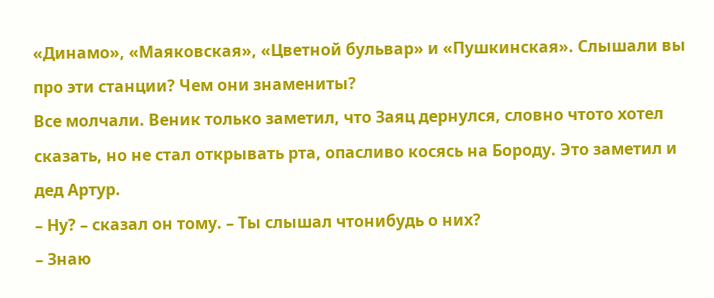«Динамо», «Маяковская», «Цветной бульвар» и «Пушкинская». Слышали вы про эти станции? Чем они знамениты?
Все молчали. Веник только заметил, что Заяц дернулся, словно чтото хотел сказать, но не стал открывать рта, опасливо косясь на Бороду. Это заметил и дед Артур.
– Ну? – сказал он тому. – Ты слышал чтонибудь о них?
– Знаю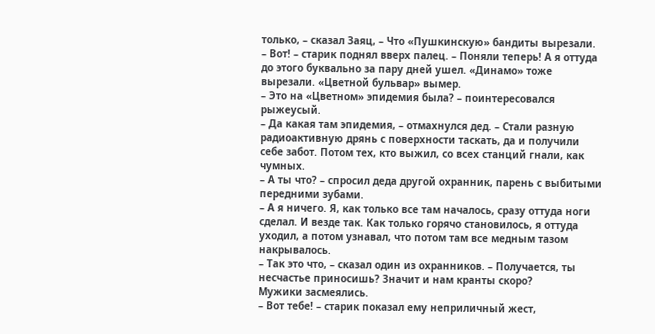только, – сказал Заяц, – Что «Пушкинскую» бандиты вырезали.
– Вот! – старик поднял вверх палец. – Поняли теперь! А я оттуда до этого буквально за пару дней ушел. «Динамо» тоже вырезали. «Цветной бульвар» вымер.
– Это на «Цветном» эпидемия была? – поинтересовался рыжеусый.
– Да какая там эпидемия, – отмахнулся дед. – Стали разную радиоактивную дрянь с поверхности таскать, да и получили себе забот. Потом тех, кто выжил, со всех станций гнали, как чумных.
– А ты что? – спросил деда другой охранник, парень с выбитыми передними зубами.
– А я ничего. Я, как только все там началось, сразу оттуда ноги сделал. И везде так. Как только горячо становилось, я оттуда уходил, а потом узнавал, что потом там все медным тазом накрывалось.
– Так это что, – сказал один из охранников. – Получается, ты несчастье приносишь? Значит и нам кранты скоро?
Мужики засмеялись.
– Вот тебе! – старик показал ему неприличный жест,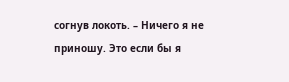согнув локоть. – Ничего я не приношу. Это если бы я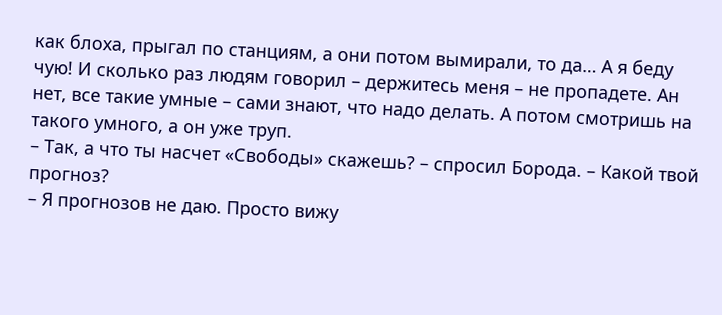как блоха, прыгал по станциям, а они потом вымирали, то да… А я беду чую! И сколько раз людям говорил – держитесь меня – не пропадете. Ан нет, все такие умные – сами знают, что надо делать. А потом смотришь на такого умного, а он уже труп.
– Так, а что ты насчет «Свободы» скажешь? – спросил Борода. – Какой твой прогноз?
– Я прогнозов не даю. Просто вижу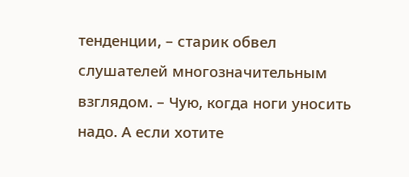тенденции, – старик обвел слушателей многозначительным взглядом. – Чую, когда ноги уносить надо. А если хотите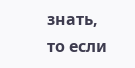знать, то если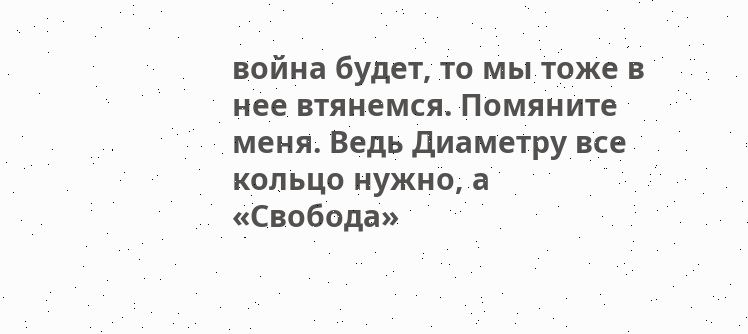война будет, то мы тоже в нее втянемся. Помяните меня. Ведь Диаметру все кольцо нужно, а «Свобода»